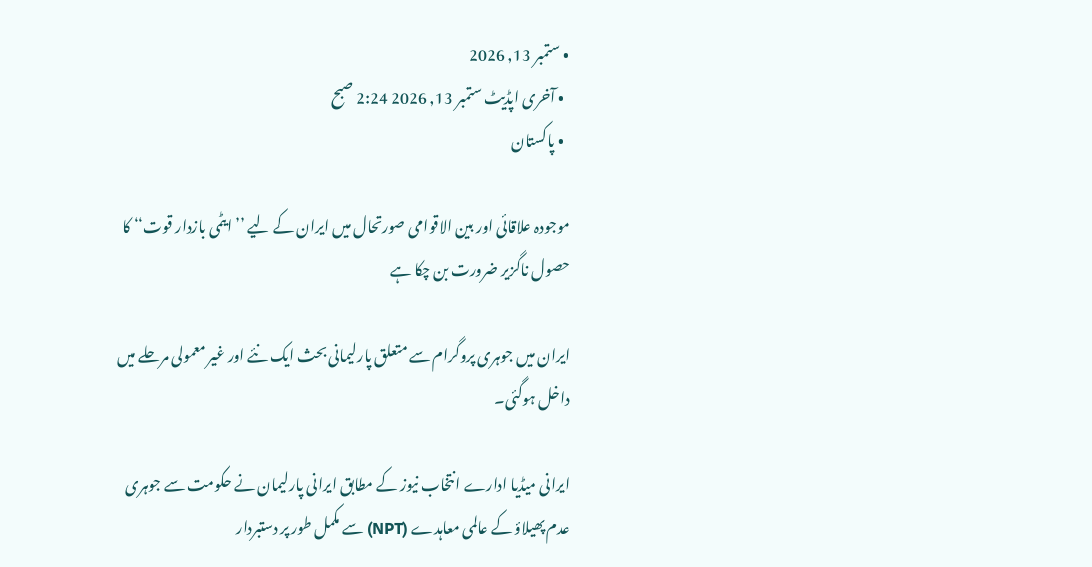• ستمبر 13, 2026
  • آخری اپڈیٹ ستمبر 13, 2026 2:24 صبح
  • پاکستان

موجودہ علاقائی اور بین الاقوامی صورتحال میں ایران کے لیے ’’ایٹمی بازدار قوت‘‘ کا حصول ناگزیر ضرورت بن چکا ہے

ایران میں جوہری پروگرام سے متعلق پارلیمانی بحث ایک نئے اور غیر معمولی مرحلے میں داخل ہوگئی۔

ایرانی میڈیا ادارے انتخاب نیوز کے مطابق ایرانی پارلیمان نے حکومت سے جوہری عدم پھیلاؤ کے عالمی معاہدے (NPT) سے مکمل طور پر دستبردار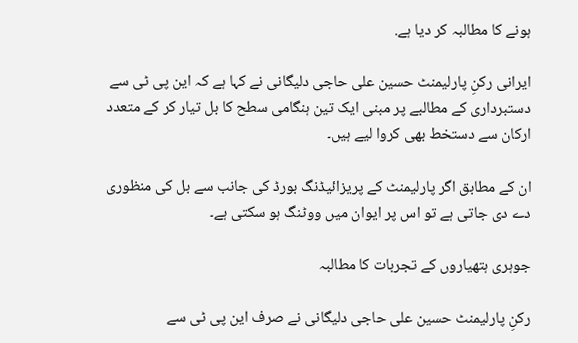ہونے کا مطالبہ کر دیا ہے.

ایرانی رکنِ پارلیمنٹ حسین علی حاجی دلیگانی نے کہا ہے کہ این پی ٹی سے دستبرداری کے مطالبے پر مبنی ایک تین ہنگامی سطح کا بل تیار کر کے متعدد ارکان سے دستخط بھی کروا لیے ہیں۔

ان کے مطابق اگر پارلیمنٹ کے پریزائیڈنگ بورڈ کی جانب سے بل کی منظوری دے دی جاتی ہے تو اس پر ایوان میں ووٹنگ ہو سکتی ہے۔

جوہری ہتھیاروں کے تجربات کا مطالبہ

رکنِ پارلیمنٹ حسین علی حاجی دلیگانی نے صرف این پی ٹی سے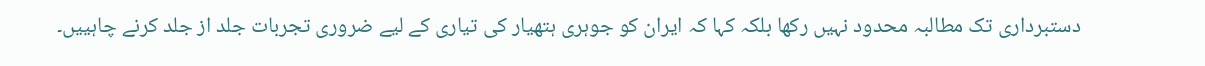دستبرداری تک مطالبہ محدود نہیں رکھا بلکہ کہا کہ ایران کو جوہری ہتھیار کی تیاری کے لیے ضروری تجربات جلد از جلد کرنے چاہییں۔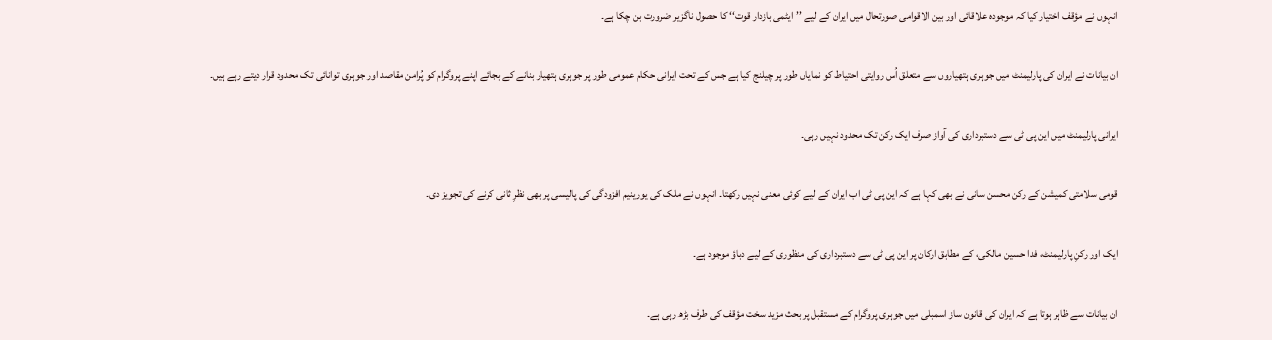انہوں نے مؤقف اختیار کیا کہ موجودہ علاقائی اور بین الاقوامی صورتحال میں ایران کے لیے ’’ایٹمی بازدار قوت‘‘ کا حصول ناگزیر ضرورت بن چکا ہے۔

ان بیانات نے ایران کی پارلیمنٹ میں جوہری ہتھیاروں سے متعلق اُس روایتی احتیاط کو نمایاں طور پر چیلنج کیا ہے جس کے تحت ایرانی حکام عمومی طور پر جوہری ہتھیار بنانے کے بجائے اپنے پروگرام کو پُرامن مقاصد اور جوہری توانائی تک محدود قرار دیتے رہے ہیں۔

ایرانی پارلیمنٹ میں این پی ٹی سے دستبرداری کی آواز صرف ایک رکن تک محدود نہیں رہی۔

قومی سلامتی کمیشن کے رکن محسن سانی نے بھی کہا ہے کہ این پی ٹی اب ایران کے لیے کوئی معنی نہیں رکھتا۔ انہوں نے ملک کی یورینیم افزودگی کی پالیسی پر بھی نظرِ ثانی کرنے کی تجویز دی۔

ایک اور رکنِ پارلیمنٹ، فدا حسین مالکی، کے مطابق ارکان پر این پی ٹی سے دستبرداری کی منظوری کے لیے دباؤ موجود ہے۔

ان بیانات سے ظاہر ہوتا ہے کہ ایران کی قانون ساز اسمبلی میں جوہری پروگرام کے مستقبل پر بحث مزید سخت مؤقف کی طرف بڑھ رہی ہے۔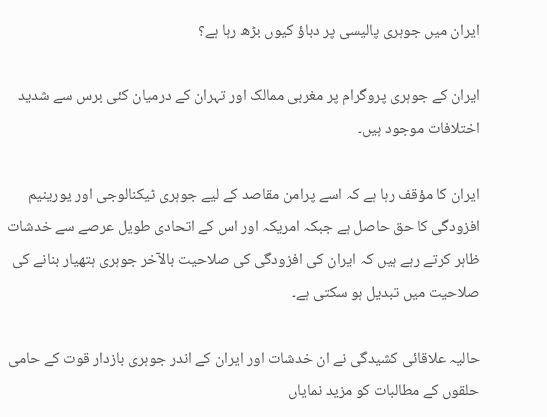ایران میں جوہری پالیسی پر دباؤ کیوں بڑھ رہا ہے؟

ایران کے جوہری پروگرام پر مغربی ممالک اور تہران کے درمیان کئی برس سے شدید اختلافات موجود ہیں۔

ایران کا مؤقف رہا ہے کہ اسے پرامن مقاصد کے لیے جوہری ٹیکنالوجی اور یورینیم افزودگی کا حق حاصل ہے جبکہ امریکہ اور اس کے اتحادی طویل عرصے سے خدشات ظاہر کرتے رہے ہیں کہ ایران کی افزودگی کی صلاحیت بالآخر جوہری ہتھیار بنانے کی صلاحیت میں تبدیل ہو سکتی ہے۔

حالیہ علاقائی کشیدگی نے ان خدشات اور ایران کے اندر جوہری بازدار قوت کے حامی حلقوں کے مطالبات کو مزید نمایاں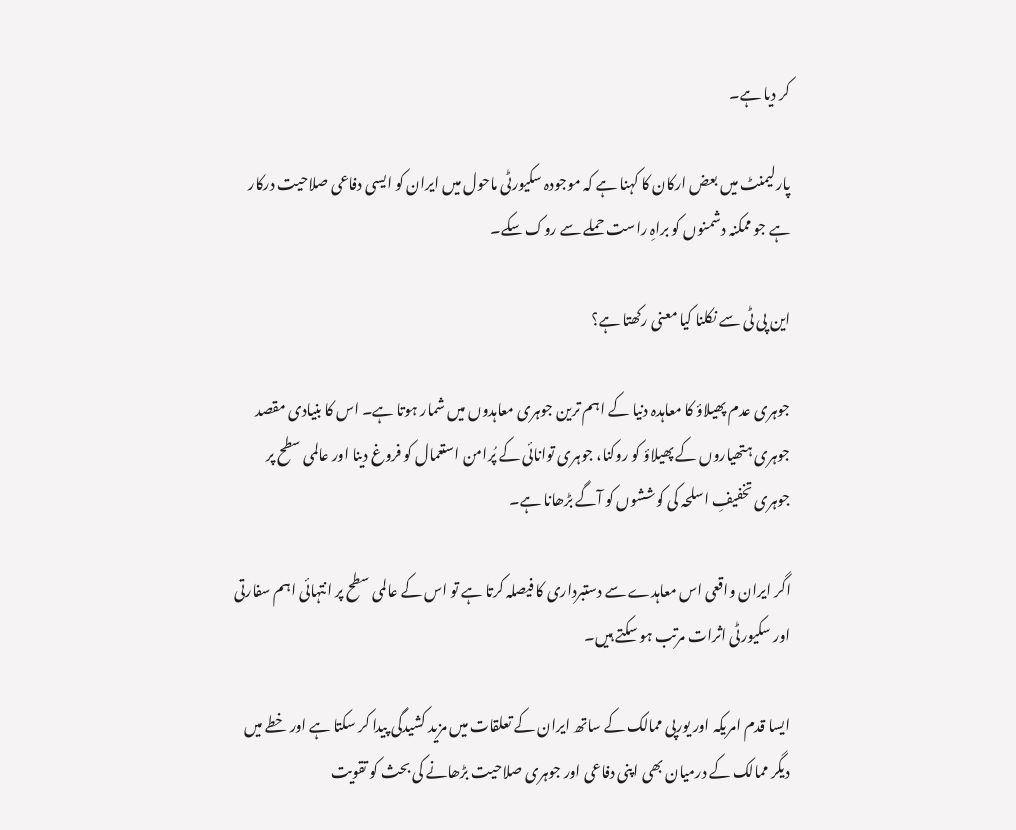کر دیا ہے۔

پارلیمنٹ میں بعض ارکان کا کہنا ہے کہ موجودہ سکیورٹی ماحول میں ایران کو ایسی دفاعی صلاحیت درکار ہے جو ممکنہ دشمنوں کو براہِ راست حملے سے روک سکے۔

این پی ٹی سے نکلنا کیا معنی رکھتا ہے؟

جوہری عدم پھیلاؤ کا معاہدہ دنیا کے اہم ترین جوہری معاہدوں میں شمار ہوتا ہے۔ اس کا بنیادی مقصد جوہری ہتھیاروں کے پھیلاؤ کو روکنا، جوہری توانائی کے پُرامن استعمال کو فروغ دینا اور عالمی سطح پر جوہری تخفیفِ اسلحہ کی کوششوں کو آگے بڑھانا ہے۔

اگر ایران واقعی اس معاہدے سے دستبرداری کا فیصلہ کرتا ہے تو اس کے عالمی سطح پر انتہائی اہم سفارتی اور سکیورٹی اثرات مرتب ہو سکتے ہیں۔

ایسا قدم امریکہ اور یورپی ممالک کے ساتھ ایران کے تعلقات میں مزید کشیدگی پیدا کر سکتا ہے اور خطے میں دیگر ممالک کے درمیان بھی اپنی دفاعی اور جوہری صلاحیت بڑھانے کی بحث کو تقویت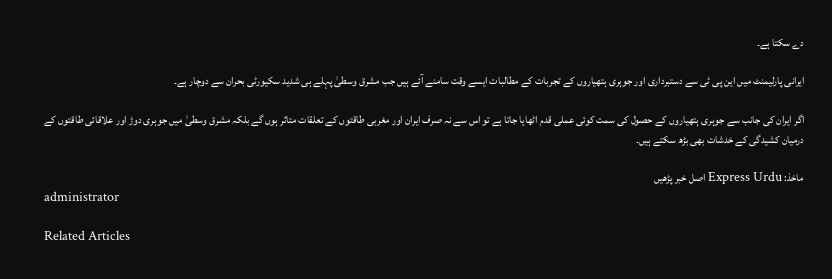دے سکتا ہے۔

ایرانی پارلیمنٹ میں این پی ٹی سے دستبرداری اور جوہری ہتھیاروں کے تجربات کے مطالبات ایسے وقت سامنے آئے ہیں جب مشرق وسطیٰ پہلے ہی شدید سکیورٹی بحران سے دوچار ہے۔

اگر ایران کی جانب سے جوہری ہتھیاروں کے حصول کی سمت کوئی عملی قدم اٹھایا جاتا ہے تو اس سے نہ صرف ایران اور مغربی طاقتوں کے تعلقات متاثر ہوں گے بلکہ مشرق وسطیٰ میں جوہری دوڑ اور علاقائی طاقتوں کے درمیان کشیدگی کے خدشات بھی بڑھ سکتے ہیں۔

ماخذ: Express Urdu اصل خبر پڑھیں
administrator

Related Articles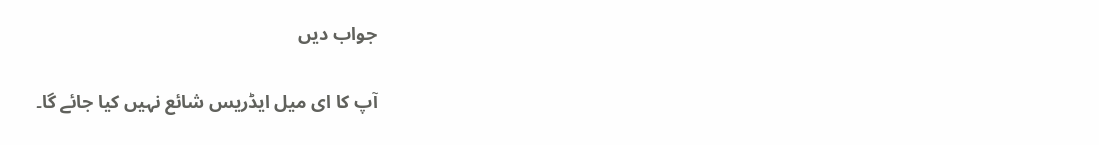جواب دیں

آپ کا ای میل ایڈریس شائع نہیں کیا جائے گا۔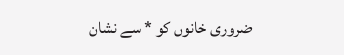ضروری خانوں کو * سے نشان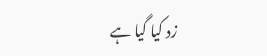زد کیا گیا ہے